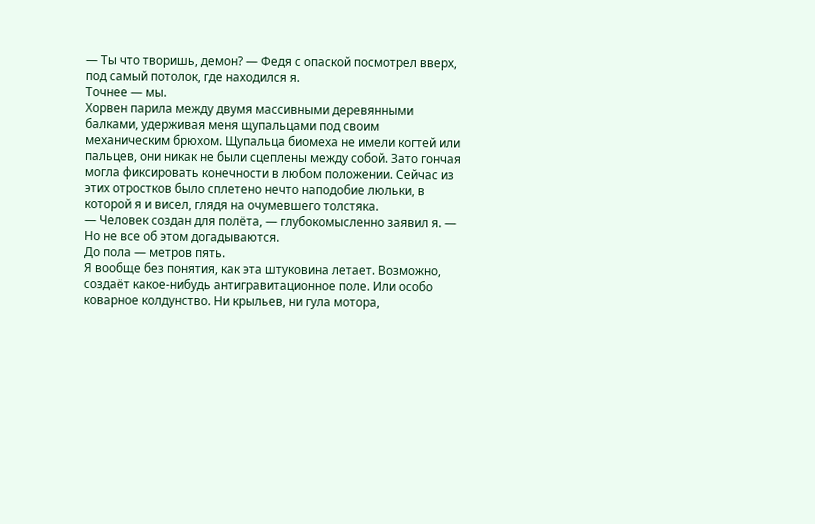— Ты что творишь, демон? — Федя с опаской посмотрел вверх, под самый потолок, где находился я.
Точнее — мы.
Хорвен парила между двумя массивными деревянными балками, удерживая меня щупальцами под своим механическим брюхом. Щупальца биомеха не имели когтей или пальцев, они никак не были сцеплены между собой. Зато гончая могла фиксировать конечности в любом положении. Сейчас из этих отростков было сплетено нечто наподобие люльки, в которой я и висел, глядя на очумевшего толстяка.
— Человек создан для полёта, — глубокомысленно заявил я. — Но не все об этом догадываются.
До пола — метров пять.
Я вообще без понятия, как эта штуковина летает. Возможно, создаёт какое-нибудь антигравитационное поле. Или особо коварное колдунство. Ни крыльев, ни гула мотора,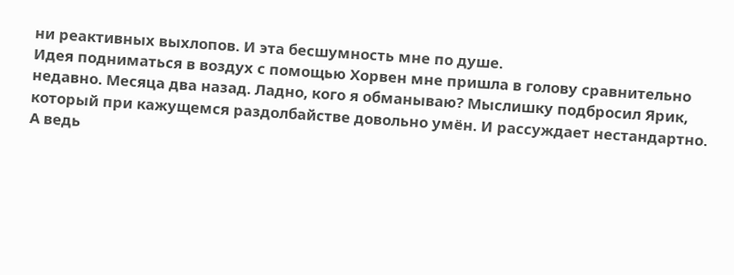ни реактивных выхлопов. И эта бесшумность мне по душе.
Идея подниматься в воздух с помощью Хорвен мне пришла в голову сравнительно недавно. Месяца два назад. Ладно, кого я обманываю? Мыслишку подбросил Ярик, который при кажущемся раздолбайстве довольно умён. И рассуждает нестандартно.
А ведь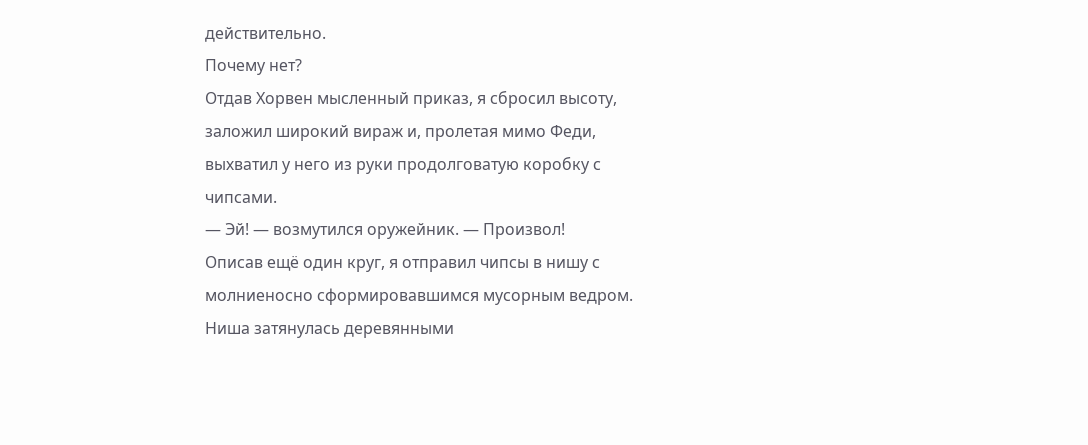действительно.
Почему нет?
Отдав Хорвен мысленный приказ, я сбросил высоту, заложил широкий вираж и, пролетая мимо Феди, выхватил у него из руки продолговатую коробку с чипсами.
— Эй! — возмутился оружейник. — Произвол!
Описав ещё один круг, я отправил чипсы в нишу с молниеносно сформировавшимся мусорным ведром. Ниша затянулась деревянными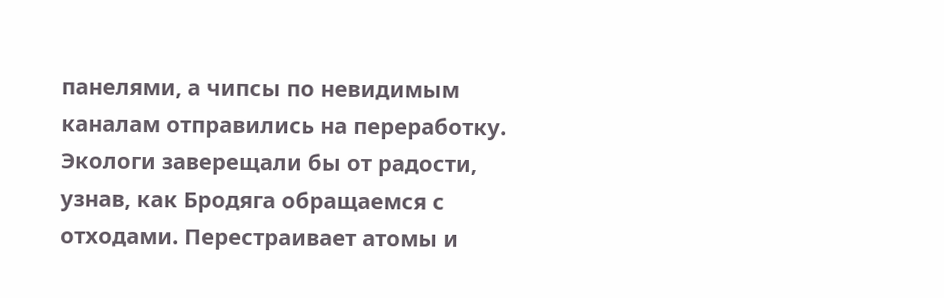панелями, а чипсы по невидимым каналам отправились на переработку. Экологи заверещали бы от радости, узнав, как Бродяга обращаемся с отходами. Перестраивает атомы и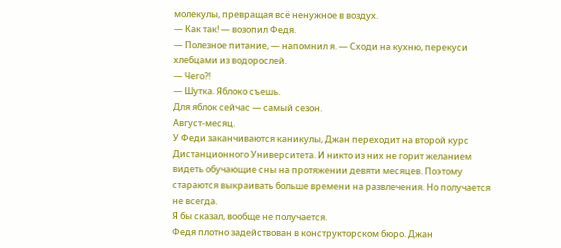молекулы, превращая всё ненужное в воздух.
— Как так! — возопил Федя.
— Полезное питание, — напомнил я. — Сходи на кухню, перекуси хлебцами из водорослей.
— Чего⁈
— Шутка. Яблоко съешь.
Для яблок сейчас — самый сезон.
Август-месяц.
У Феди заканчиваются каникулы, Джан переходит на второй курс Дистанционного Университета. И никто из них не горит желанием видеть обучающие сны на протяжении девяти месяцев. Поэтому стараются выкраивать больше времени на развлечения. Но получается не всегда.
Я бы сказал, вообще не получается.
Федя плотно задействован в конструкторском бюро. Джан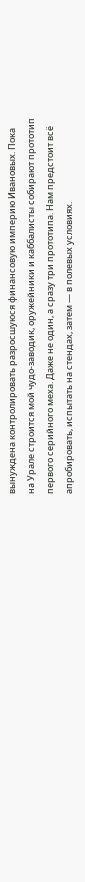вынуждена контролировать разросшуюся финансовую империю Ивановых. Пока на Урале строится мой чудо-заводик, оружейники и каббалисты собирают прототип первого серийного меха. Даже не один, а сразу три прототипа. Нам предстоит всё апробировать, испытать на стендах, затем — в полевых условиях.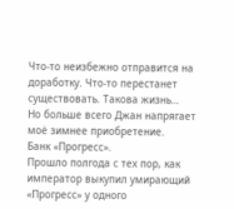Что-то неизбежно отправится на доработку. Что-то перестанет существовать. Такова жизнь…
Но больше всего Джан напрягает моё зимнее приобретение.
Банк «Прогресс».
Прошло полгода с тех пор, как император выкупил умирающий «Прогресс» у одного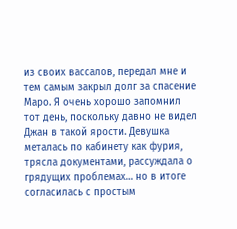из своих вассалов, передал мне и тем самым закрыл долг за спасение Маро. Я очень хорошо запомнил тот день, поскольку давно не видел Джан в такой ярости. Девушка металась по кабинету как фурия, трясла документами, рассуждала о грядущих проблемах… но в итоге согласилась с простым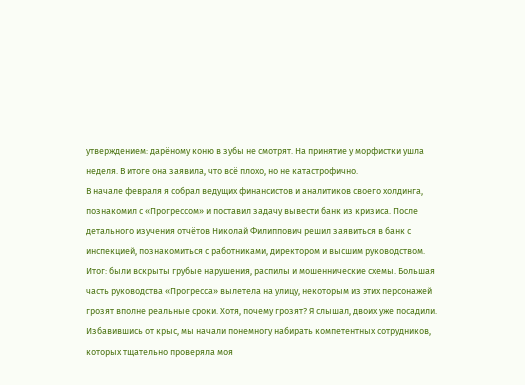утверждением: дарёному коню в зубы не смотрят. На принятие у морфистки ушла неделя. В итоге она заявила, что всё плохо, но не катастрофично.
В начале февраля я собрал ведущих финансистов и аналитиков своего холдинга, познакомил с «Прогрессом» и поставил задачу вывести банк из кризиса. После детального изучения отчётов Николай Филиппович решил заявиться в банк с инспекцией, познакомиться с работниками, директором и высшим руководством. Итог: были вскрыты грубые нарушения, распилы и мошеннические схемы. Большая часть руководства «Прогресса» вылетела на улицу, некоторым из этих персонажей грозят вполне реальные сроки. Хотя, почему грозят? Я слышал, двоих уже посадили.
Избавившись от крыс, мы начали понемногу набирать компетентных сотрудников, которых тщательно проверяла моя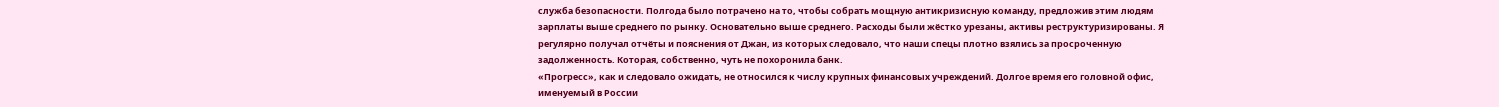служба безопасности. Полгода было потрачено на то, чтобы собрать мощную антикризисную команду, предложив этим людям зарплаты выше среднего по рынку. Основательно выше среднего. Расходы были жёстко урезаны, активы реструктуризированы. Я регулярно получал отчёты и пояснения от Джан, из которых следовало, что наши спецы плотно взялись за просроченную задолженность. Которая, собственно, чуть не похоронила банк.
«Прогресс», как и следовало ожидать, не относился к числу крупных финансовых учреждений. Долгое время его головной офис, именуемый в России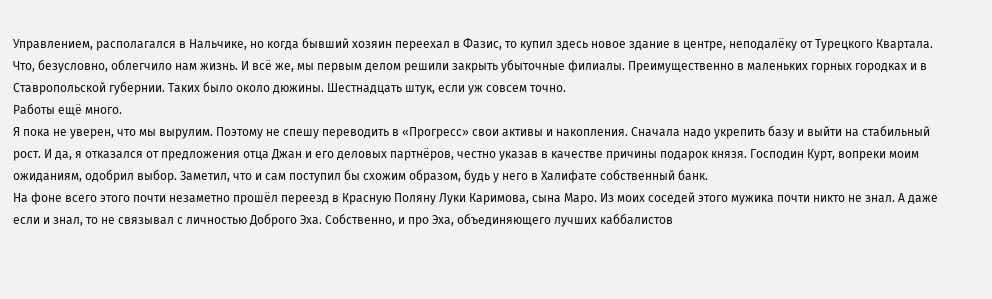Управлением, располагался в Нальчике, но когда бывший хозяин переехал в Фазис, то купил здесь новое здание в центре, неподалёку от Турецкого Квартала. Что, безусловно, облегчило нам жизнь. И всё же, мы первым делом решили закрыть убыточные филиалы. Преимущественно в маленьких горных городках и в Ставропольской губернии. Таких было около дюжины. Шестнадцать штук, если уж совсем точно.
Работы ещё много.
Я пока не уверен, что мы вырулим. Поэтому не спешу переводить в «Прогресс» свои активы и накопления. Сначала надо укрепить базу и выйти на стабильный рост. И да, я отказался от предложения отца Джан и его деловых партнёров, честно указав в качестве причины подарок князя. Господин Курт, вопреки моим ожиданиям, одобрил выбор. Заметил, что и сам поступил бы схожим образом, будь у него в Халифате собственный банк.
На фоне всего этого почти незаметно прошёл переезд в Красную Поляну Луки Каримова, сына Маро. Из моих соседей этого мужика почти никто не знал. А даже если и знал, то не связывал с личностью Доброго Эха. Собственно, и про Эха, объединяющего лучших каббалистов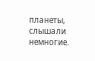планеты, слышали немногие.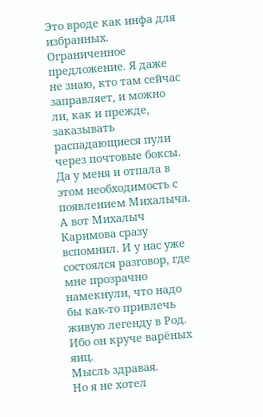Это вроде как инфа для избранных. Ограниченное предложение. Я даже не знаю, кто там сейчас заправляет, и можно ли, как и прежде, заказывать распадающиеся пули через почтовые боксы. Да у меня и отпала в этом необходимость с появлением Михалыча.
А вот Михалыч Каримова сразу вспомнил. И у нас уже состоялся разговор, где мне прозрачно намекнули, что надо бы как-то привлечь живую легенду в Род. Ибо он круче варёных яиц.
Мысль здравая.
Но я не хотел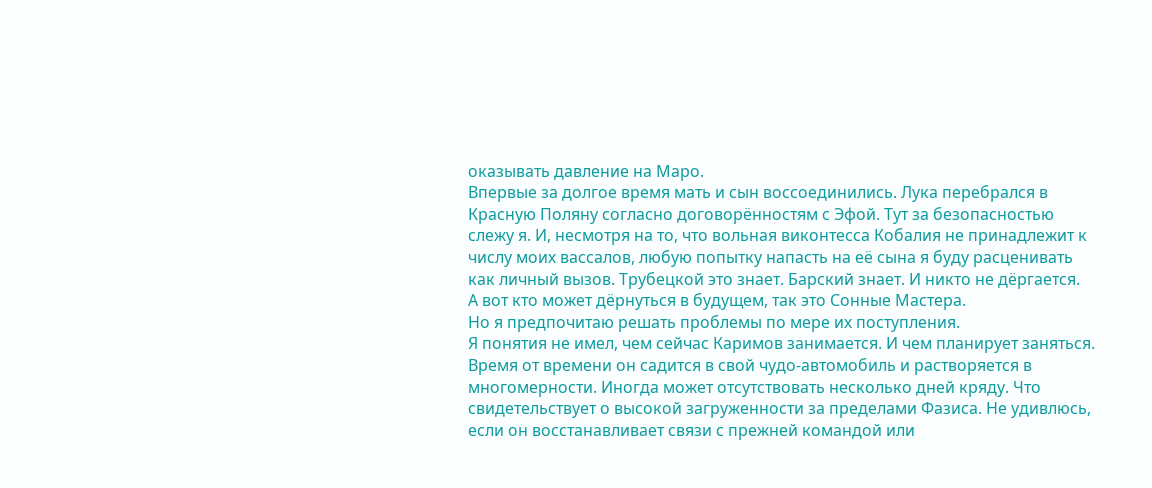оказывать давление на Маро.
Впервые за долгое время мать и сын воссоединились. Лука перебрался в Красную Поляну согласно договорённостям с Эфой. Тут за безопасностью слежу я. И, несмотря на то, что вольная виконтесса Кобалия не принадлежит к числу моих вассалов, любую попытку напасть на её сына я буду расценивать как личный вызов. Трубецкой это знает. Барский знает. И никто не дёргается.
А вот кто может дёрнуться в будущем, так это Сонные Мастера.
Но я предпочитаю решать проблемы по мере их поступления.
Я понятия не имел, чем сейчас Каримов занимается. И чем планирует заняться. Время от времени он садится в свой чудо-автомобиль и растворяется в многомерности. Иногда может отсутствовать несколько дней кряду. Что свидетельствует о высокой загруженности за пределами Фазиса. Не удивлюсь, если он восстанавливает связи с прежней командой или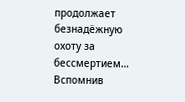продолжает безнадёжную охоту за бессмертием…
Вспомнив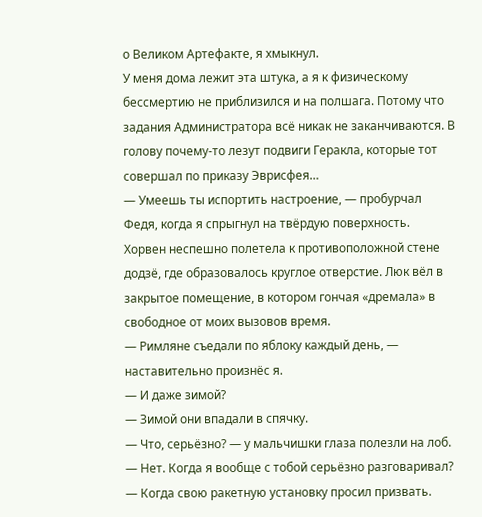о Великом Артефакте, я хмыкнул.
У меня дома лежит эта штука, а я к физическому бессмертию не приблизился и на полшага. Потому что задания Администратора всё никак не заканчиваются. В голову почему-то лезут подвиги Геракла, которые тот совершал по приказу Эврисфея…
— Умеешь ты испортить настроение, — пробурчал Федя, когда я спрыгнул на твёрдую поверхность.
Хорвен неспешно полетела к противоположной стене додзё, где образовалось круглое отверстие. Люк вёл в закрытое помещение, в котором гончая «дремала» в свободное от моих вызовов время.
— Римляне съедали по яблоку каждый день, — наставительно произнёс я.
— И даже зимой?
— Зимой они впадали в спячку.
— Что, серьёзно? — у мальчишки глаза полезли на лоб.
— Нет. Когда я вообще с тобой серьёзно разговаривал?
— Когда свою ракетную установку просил призвать.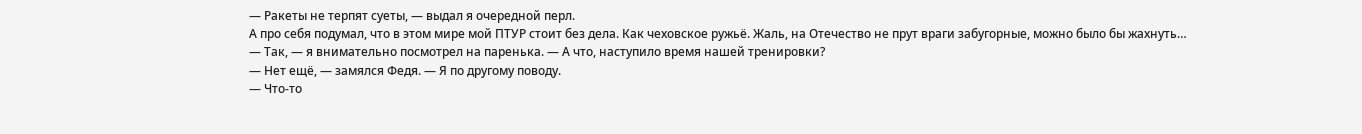— Ракеты не терпят суеты, — выдал я очередной перл.
А про себя подумал, что в этом мире мой ПТУР стоит без дела. Как чеховское ружьё. Жаль, на Отечество не прут враги забугорные, можно было бы жахнуть…
— Так, — я внимательно посмотрел на паренька. — А что, наступило время нашей тренировки?
— Нет ещё, — замялся Федя. — Я по другому поводу.
— Что-то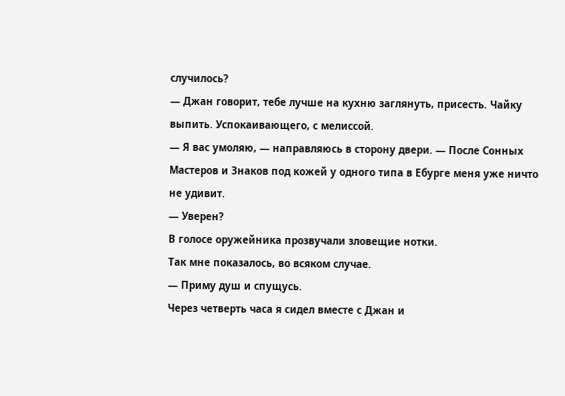случилось?
— Джан говорит, тебе лучше на кухню заглянуть, присесть. Чайку выпить. Успокаивающего, с мелиссой.
— Я вас умоляю, — направляюсь в сторону двери. — После Сонных Мастеров и Знаков под кожей у одного типа в Ебурге меня уже ничто не удивит.
— Уверен?
В голосе оружейника прозвучали зловещие нотки.
Так мне показалось, во всяком случае.
— Приму душ и спущусь.
Через четверть часа я сидел вместе с Джан и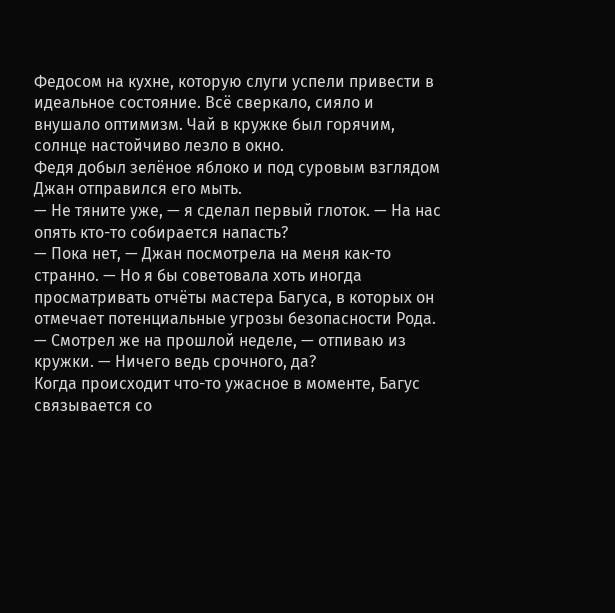Федосом на кухне, которую слуги успели привести в идеальное состояние. Всё сверкало, сияло и внушало оптимизм. Чай в кружке был горячим, солнце настойчиво лезло в окно.
Федя добыл зелёное яблоко и под суровым взглядом Джан отправился его мыть.
— Не тяните уже, — я сделал первый глоток. — На нас опять кто-то собирается напасть?
— Пока нет, — Джан посмотрела на меня как-то странно. — Но я бы советовала хоть иногда просматривать отчёты мастера Багуса, в которых он отмечает потенциальные угрозы безопасности Рода.
— Смотрел же на прошлой неделе, — отпиваю из кружки. — Ничего ведь срочного, да?
Когда происходит что-то ужасное в моменте, Багус связывается со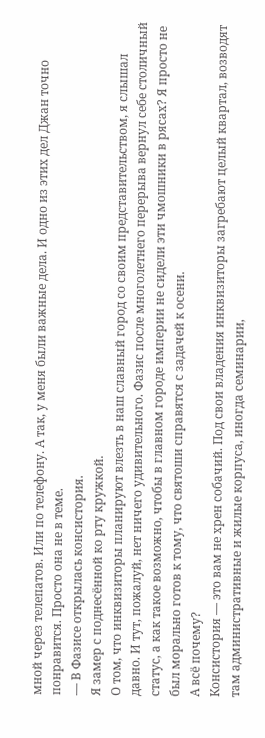мной через телепатов. Или по телефону. А так, у меня были важные дела. И одно из этих дел Джан точно понравится. Просто она не в теме.
— В Фазисе открылась консистория.
Я замер с поднесённой ко рту кружкой.
О том, что инквизиторы планируют влезть в наш славный город со своим представительством, я слышал давно. И тут, пожалуй, нет ничего удивительного. Фазис после многолетнего перерыва вернул себе столичный статус, а как такое возможно, чтобы в главном городе империи не сидели эти чмошники в рясах? Я просто не был морально готов к тому, что святоши справятся с задачей к осени.
А всё почему?
Консистория — это вам не хрен собачий. Под свои владения инквизиторы загребают целый квартал, возводят там административные и жилые корпуса, иногда семинарии,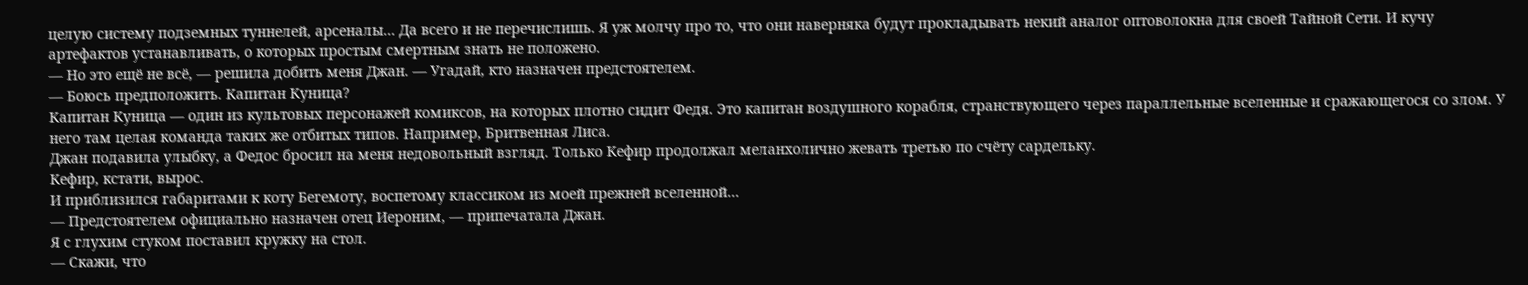целую систему подземных туннелей, арсеналы… Да всего и не перечислишь. Я уж молчу про то, что они наверняка будут прокладывать некий аналог оптоволокна для своей Тайной Сети. И кучу артефактов устанавливать, о которых простым смертным знать не положено.
— Но это ещё не всё, — решила добить меня Джан. — Угадай, кто назначен предстоятелем.
— Боюсь предположить. Капитан Куница?
Капитан Куница — один из культовых персонажей комиксов, на которых плотно сидит Федя. Это капитан воздушного корабля, странствующего через параллельные вселенные и сражающегося со злом. У него там целая команда таких же отбитых типов. Например, Бритвенная Лиса.
Джан подавила улыбку, а Федос бросил на меня недовольный взгляд. Только Кефир продолжал меланхолично жевать третью по счёту сардельку.
Кефир, кстати, вырос.
И приблизился габаритами к коту Бегемоту, воспетому классиком из моей прежней вселенной…
— Предстоятелем официально назначен отец Иероним, — припечатала Джан.
Я с глухим стуком поставил кружку на стол.
— Скажи, что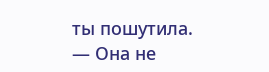ты пошутила.
— Она не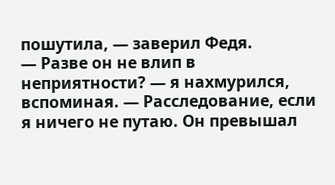пошутила, — заверил Федя.
— Разве он не влип в неприятности? — я нахмурился, вспоминая. — Расследование, если я ничего не путаю. Он превышал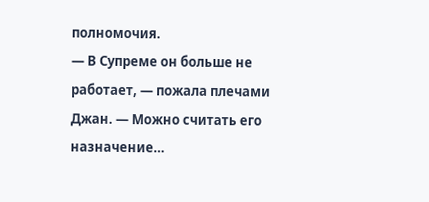полномочия.
— В Супреме он больше не работает, — пожала плечами Джан. — Можно считать его назначение…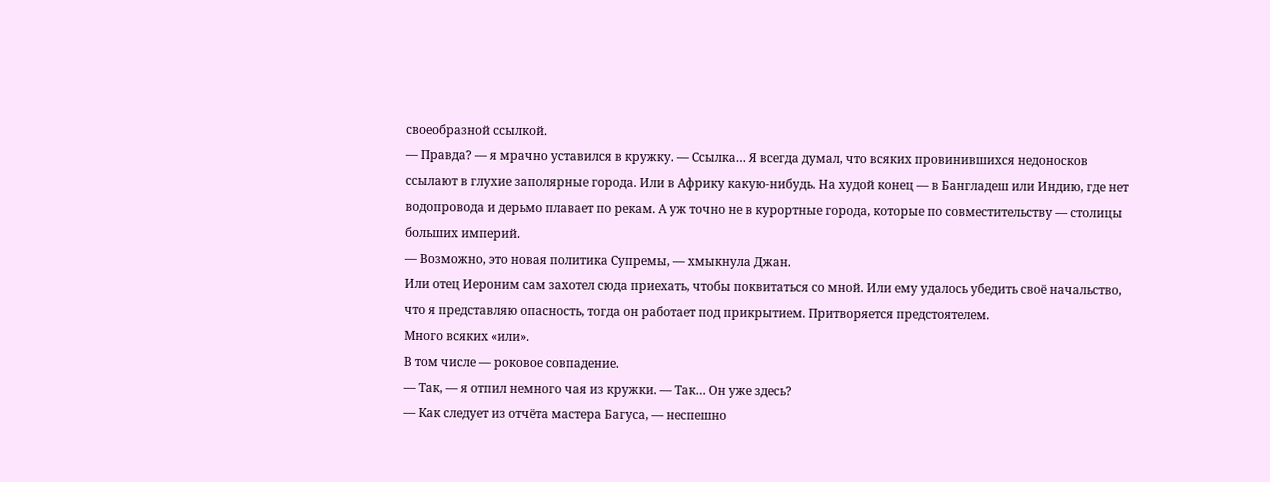своеобразной ссылкой.
— Правда? — я мрачно уставился в кружку. — Ссылка… Я всегда думал, что всяких провинившихся недоносков ссылают в глухие заполярные города. Или в Африку какую-нибудь. На худой конец — в Бангладеш или Индию, где нет водопровода и дерьмо плавает по рекам. А уж точно не в курортные города, которые по совместительству — столицы больших империй.
— Возможно, это новая политика Супремы, — хмыкнула Джан.
Или отец Иероним сам захотел сюда приехать, чтобы поквитаться со мной. Или ему удалось убедить своё начальство, что я представляю опасность, тогда он работает под прикрытием. Притворяется предстоятелем.
Много всяких «или».
В том числе — роковое совпадение.
— Так, — я отпил немного чая из кружки. — Так… Он уже здесь?
— Как следует из отчёта мастера Багуса, — неспешно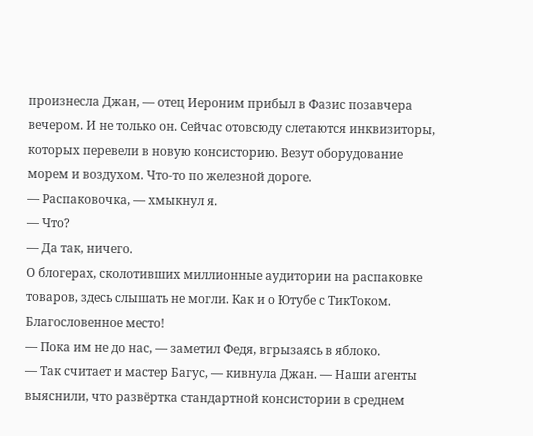произнесла Джан, — отец Иероним прибыл в Фазис позавчера вечером. И не только он. Сейчас отовсюду слетаются инквизиторы, которых перевели в новую консисторию. Везут оборудование морем и воздухом. Что-то по железной дороге.
— Распаковочка, — хмыкнул я.
— Что?
— Да так, ничего.
О блогерах, сколотивших миллионные аудитории на распаковке товаров, здесь слышать не могли. Как и о Ютубе с ТикТоком. Благословенное место!
— Пока им не до нас, — заметил Федя, вгрызаясь в яблоко.
— Так считает и мастер Багус, — кивнула Джан. — Наши агенты выяснили, что развёртка стандартной консистории в среднем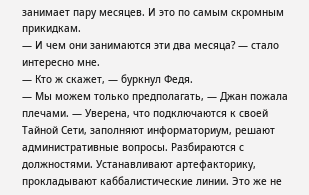занимает пару месяцев. И это по самым скромным прикидкам.
— И чем они занимаются эти два месяца? — стало интересно мне.
— Кто ж скажет, — буркнул Федя.
— Мы можем только предполагать, — Джан пожала плечами. — Уверена, что подключаются к своей Тайной Сети, заполняют информаториум, решают административные вопросы. Разбираются с должностями. Устанавливают артефакторику, прокладывают каббалистические линии. Это же не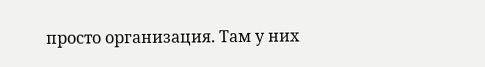просто организация. Там у них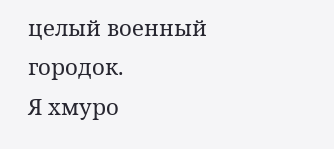целый военный городок.
Я хмуро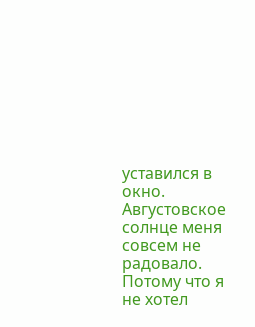уставился в окно.
Августовское солнце меня совсем не радовало.
Потому что я не хотел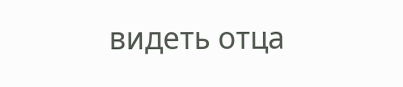видеть отца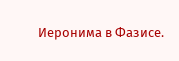Иеронима в Фазисе.